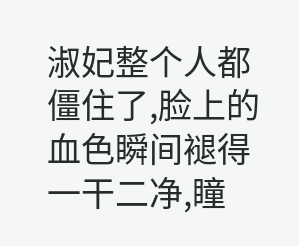淑妃整个人都僵住了,脸上的血色瞬间褪得一干二净,瞳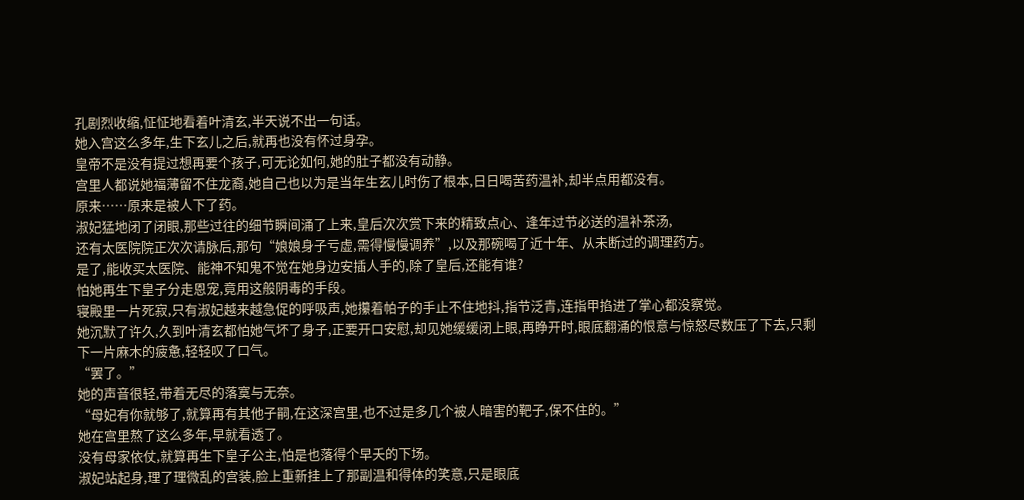孔剧烈收缩,怔怔地看着叶清玄,半天说不出一句话。
她入宫这么多年,生下玄儿之后,就再也没有怀过身孕。
皇帝不是没有提过想再要个孩子,可无论如何,她的肚子都没有动静。
宫里人都说她福薄留不住龙裔,她自己也以为是当年生玄儿时伤了根本,日日喝苦药温补,却半点用都没有。
原来……原来是被人下了药。
淑妃猛地闭了闭眼,那些过往的细节瞬间涌了上来,皇后次次赏下来的精致点心、逢年过节必送的温补茶汤,
还有太医院院正次次请脉后,那句“娘娘身子亏虚,需得慢慢调养”,以及那碗喝了近十年、从未断过的调理药方。
是了,能收买太医院、能神不知鬼不觉在她身边安插人手的,除了皇后,还能有谁?
怕她再生下皇子分走恩宠,竟用这般阴毒的手段。
寝殿里一片死寂,只有淑妃越来越急促的呼吸声,她攥着帕子的手止不住地抖,指节泛青,连指甲掐进了掌心都没察觉。
她沉默了许久,久到叶清玄都怕她气坏了身子,正要开口安慰,却见她缓缓闭上眼,再睁开时,眼底翻涌的恨意与惊怒尽数压了下去,只剩下一片麻木的疲惫,轻轻叹了口气。
“罢了。”
她的声音很轻,带着无尽的落寞与无奈。
“母妃有你就够了,就算再有其他子嗣,在这深宫里,也不过是多几个被人暗害的靶子,保不住的。”
她在宫里熬了这么多年,早就看透了。
没有母家依仗,就算再生下皇子公主,怕是也落得个早夭的下场。
淑妃站起身,理了理微乱的宫装,脸上重新挂上了那副温和得体的笑意,只是眼底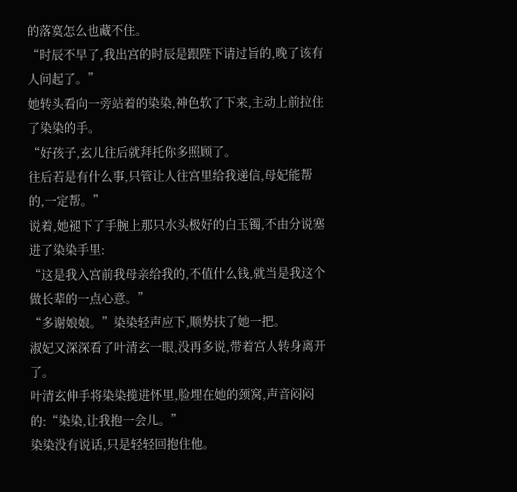的落寞怎么也藏不住。
“时辰不早了,我出宫的时辰是跟陛下请过旨的,晚了该有人问起了。”
她转头看向一旁站着的染染,神色软了下来,主动上前拉住了染染的手。
“好孩子,玄儿往后就拜托你多照顾了。
往后若是有什么事,只管让人往宫里给我递信,母妃能帮的,一定帮。”
说着,她褪下了手腕上那只水头极好的白玉镯,不由分说塞进了染染手里:
“这是我入宫前我母亲给我的,不值什么钱,就当是我这个做长辈的一点心意。”
“多谢娘娘。”染染轻声应下,顺势扶了她一把。
淑妃又深深看了叶清玄一眼,没再多说,带着宫人转身离开了。
叶清玄伸手将染染揽进怀里,脸埋在她的颈窝,声音闷闷的:“染染,让我抱一会儿。”
染染没有说话,只是轻轻回抱住他。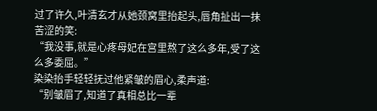过了许久,叶清玄才从她颈窝里抬起头,唇角扯出一抹苦涩的笑:
“我没事,就是心疼母妃在宫里熬了这么多年,受了这么多委屈。”
染染抬手轻轻抚过他紧皱的眉心,柔声道:
“别皱眉了,知道了真相总比一辈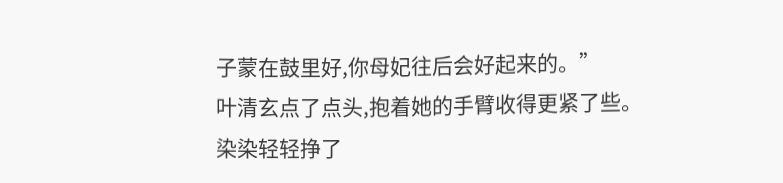子蒙在鼓里好,你母妃往后会好起来的。”
叶清玄点了点头,抱着她的手臂收得更紧了些。
染染轻轻挣了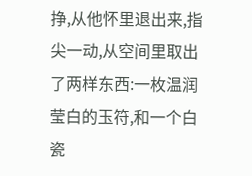挣,从他怀里退出来,指尖一动,从空间里取出了两样东西:一枚温润莹白的玉符,和一个白瓷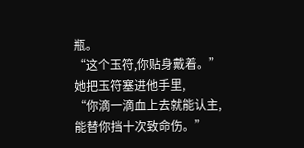瓶。
“这个玉符,你贴身戴着。”
她把玉符塞进他手里,
“你滴一滴血上去就能认主,能替你挡十次致命伤。”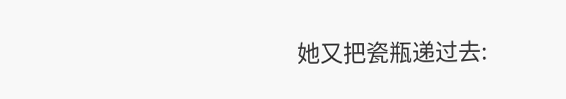她又把瓷瓶递过去: